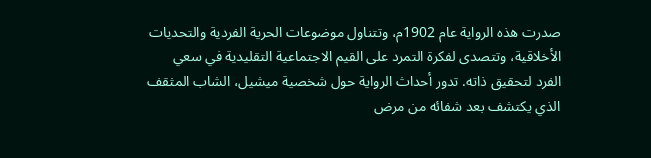صدرت هذه الرواية عام 1902م، وتتناول موضوعات الحرية الفردية والتحديات الأخلاقية، وتتصدى لفكرة التمرد على القيم الاجتماعية التقليدية في سعي الفرد لتحقيق ذاته. تدور أحداث الرواية حول شخصية ميشيل، الشاب المثقف الذي يكتشف بعد شفائه من مرض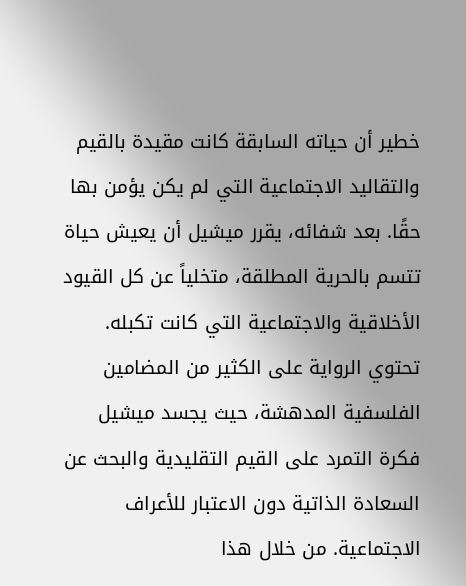خطير أن حياته السابقة كانت مقيدة بالقيم والتقاليد الاجتماعية التي لم يكن يؤمن بها حقًا. بعد شفائه، يقرر ميشيل أن يعيش حياة تتسم بالحرية المطلقة، متخلياً عن كل القيود الأخلاقية والاجتماعية التي كانت تكبله. تحتوي الرواية على الكثير من المضامين الفلسفية المدهشة، حيث يجسد ميشيل فكرة التمرد على القيم التقليدية والبحث عن السعادة الذاتية دون الاعتبار للأعراف الاجتماعية. من خلال هذا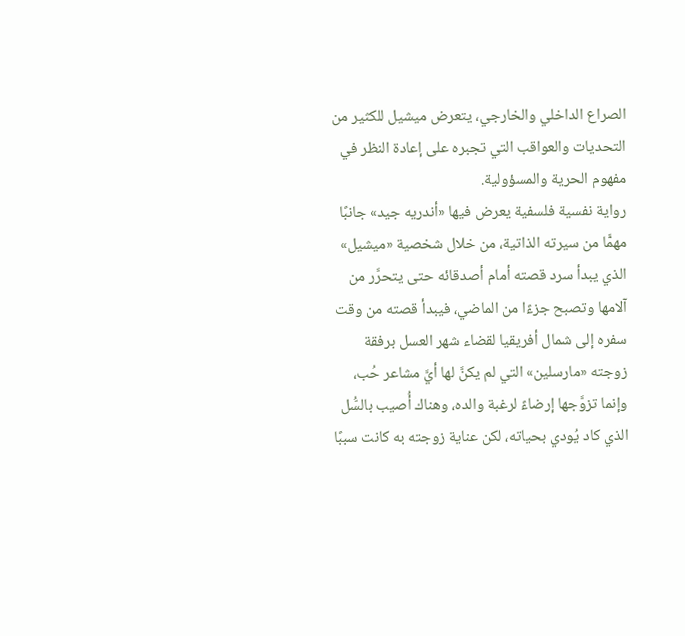الصراع الداخلي والخارجي، يتعرض ميشيل للكثير من التحديات والعواقب التي تجبره على إعادة النظر في مفهوم الحرية والمسؤولية.
رواية نفسية فلسفية يعرض فيها «أندريه جيد» جانبًا مهمًّا من سيرته الذاتية، من خلال شخصية «ميشيل» الذي يبدأ سرد قصته أمام أصدقائه حتى يتحرَّر من آلامها وتصبح جزءًا من الماضي، فيبدأ قصته من وقت سفره إلى شمال أفريقيا لقضاء شهر العسل برفقة زوجته «مارسلين» التي لم يكنَّ لها أيَّ مشاعر حُب، وإنما تزوَّجها إرضاءً لرغبة والده، وهناك أُصيب بالسُّل الذي كاد يُودي بحياته، لكن عناية زوجته به كانت سببًا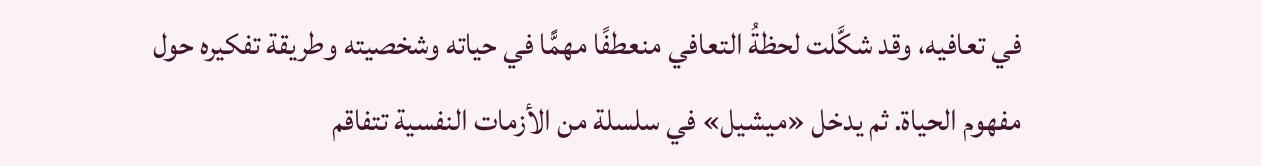في تعافيه، وقد شكَّلت لحظةُ التعافي منعطفًا مهمًّا في حياته وشخصيته وطريقة تفكيره حول مفهوم الحياة. ثم يدخل «ميشيل» في سلسلة من الأزمات النفسية تتفاقم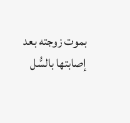بموت زوجته بعد إصابتها بالسُّل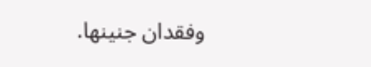وفقدان جنينها.